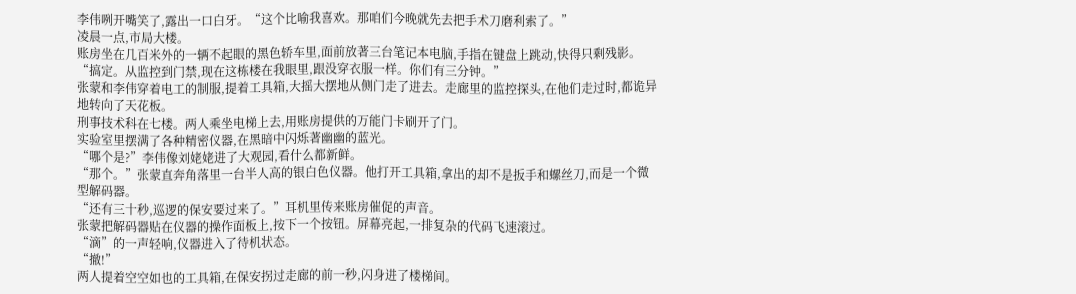李伟咧开嘴笑了,露出一口白牙。“这个比喻我喜欢。那咱们今晚就先去把手术刀磨利索了。”
凌晨一点,市局大楼。
账房坐在几百米外的一辆不起眼的黑色轿车里,面前放著三台笔记本电脑,手指在键盘上跳动,快得只剩残影。
“搞定。从监控到门禁,现在这栋楼在我眼里,跟没穿衣服一样。你们有三分钟。”
张蒙和李伟穿着电工的制服,提着工具箱,大摇大摆地从侧门走了进去。走廊里的监控探头,在他们走过时,都诡异地转向了天花板。
刑事技术科在七楼。两人乘坐电梯上去,用账房提供的万能门卡刷开了门。
实验室里摆满了各种精密仪器,在黑暗中闪烁著幽幽的蓝光。
“哪个是?”李伟像刘姥姥进了大观园,看什么都新鲜。
“那个。”张蒙直奔角落里一台半人高的银白色仪器。他打开工具箱,拿出的却不是扳手和螺丝刀,而是一个微型解码器。
“还有三十秒,巡逻的保安要过来了。”耳机里传来账房催促的声音。
张蒙把解码器贴在仪器的操作面板上,按下一个按钮。屏幕亮起,一排复杂的代码飞速滚过。
“滴”的一声轻响,仪器进入了待机状态。
“撤!”
两人提着空空如也的工具箱,在保安拐过走廊的前一秒,闪身进了楼梯间。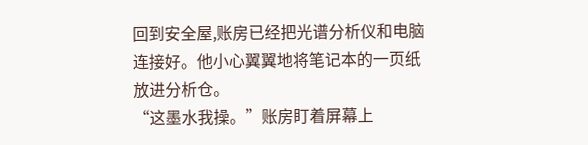回到安全屋,账房已经把光谱分析仪和电脑连接好。他小心翼翼地将笔记本的一页纸放进分析仓。
“这墨水我操。”账房盯着屏幕上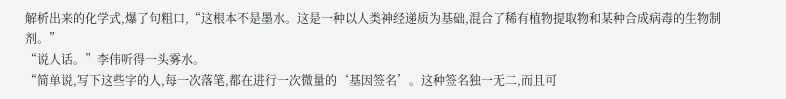解析出来的化学式,爆了句粗口,“这根本不是墨水。这是一种以人类神经递质为基础,混合了稀有植物提取物和某种合成病毒的生物制剂。”
“说人话。”李伟听得一头雾水。
“简单说,写下这些字的人,每一次落笔,都在进行一次微量的‘基因签名’。这种签名独一无二,而且可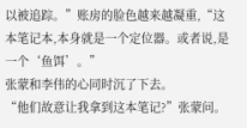以被追踪。”账房的脸色越来越凝重,“这本笔记本,本身就是一个定位器。或者说,是一个‘鱼饵’。”
张蒙和李伟的心同时沉了下去。
“他们故意让我拿到这本笔记?”张蒙问。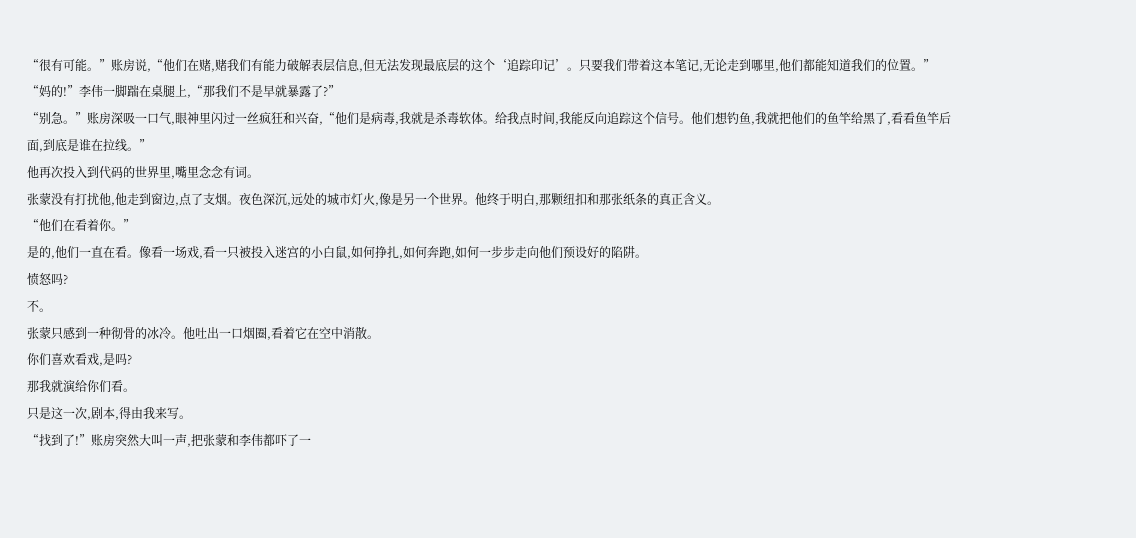“很有可能。”账房说,“他们在赌,赌我们有能力破解表层信息,但无法发现最底层的这个‘追踪印记’。只要我们带着这本笔记,无论走到哪里,他们都能知道我们的位置。”
“妈的!”李伟一脚踹在桌腿上,“那我们不是早就暴露了?”
“别急。”账房深吸一口气,眼神里闪过一丝疯狂和兴奋,“他们是病毒,我就是杀毒软体。给我点时间,我能反向追踪这个信号。他们想钓鱼,我就把他们的鱼竿给黑了,看看鱼竿后面,到底是谁在拉线。”
他再次投入到代码的世界里,嘴里念念有词。
张蒙没有打扰他,他走到窗边,点了支烟。夜色深沉,远处的城市灯火,像是另一个世界。他终于明白,那颗纽扣和那张纸条的真正含义。
“他们在看着你。”
是的,他们一直在看。像看一场戏,看一只被投入迷宫的小白鼠,如何挣扎,如何奔跑,如何一步步走向他们预设好的陷阱。
愤怒吗?
不。
张蒙只感到一种彻骨的冰冷。他吐出一口烟圈,看着它在空中消散。
你们喜欢看戏,是吗?
那我就演给你们看。
只是这一次,剧本,得由我来写。
“找到了!”账房突然大叫一声,把张蒙和李伟都吓了一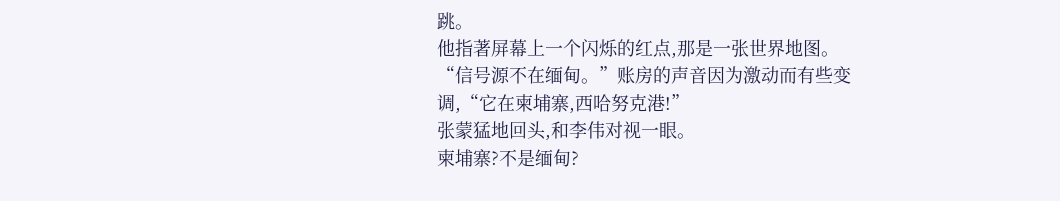跳。
他指著屏幕上一个闪烁的红点,那是一张世界地图。
“信号源不在缅甸。”账房的声音因为激动而有些变调,“它在柬埔寨,西哈努克港!”
张蒙猛地回头,和李伟对视一眼。
柬埔寨?不是缅甸?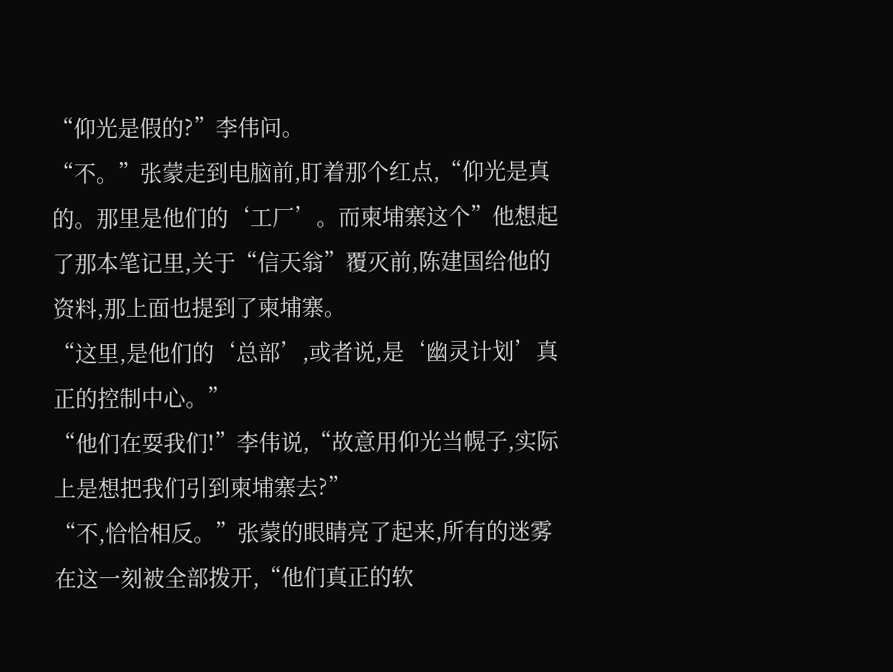“仰光是假的?”李伟问。
“不。”张蒙走到电脑前,盯着那个红点,“仰光是真的。那里是他们的‘工厂’。而柬埔寨这个”他想起了那本笔记里,关于“信天翁”覆灭前,陈建国给他的资料,那上面也提到了柬埔寨。
“这里,是他们的‘总部’,或者说,是‘幽灵计划’真正的控制中心。”
“他们在耍我们!”李伟说,“故意用仰光当幌子,实际上是想把我们引到柬埔寨去?”
“不,恰恰相反。”张蒙的眼睛亮了起来,所有的迷雾在这一刻被全部拨开,“他们真正的软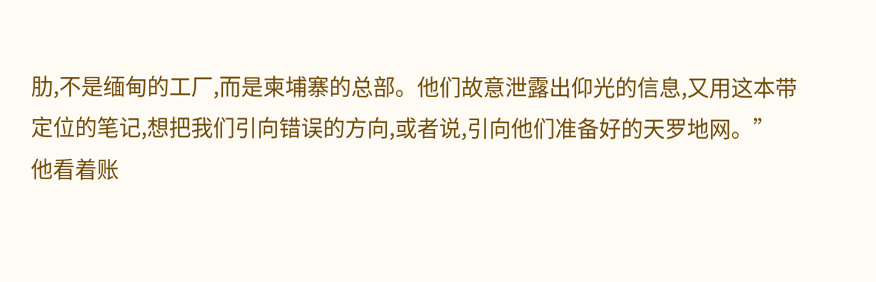肋,不是缅甸的工厂,而是柬埔寨的总部。他们故意泄露出仰光的信息,又用这本带定位的笔记,想把我们引向错误的方向,或者说,引向他们准备好的天罗地网。”
他看着账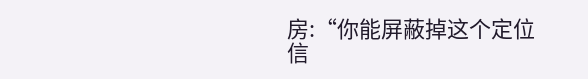房:“你能屏蔽掉这个定位信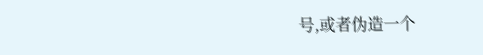号,或者伪造一个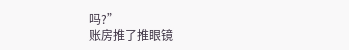吗?”
账房推了推眼镜